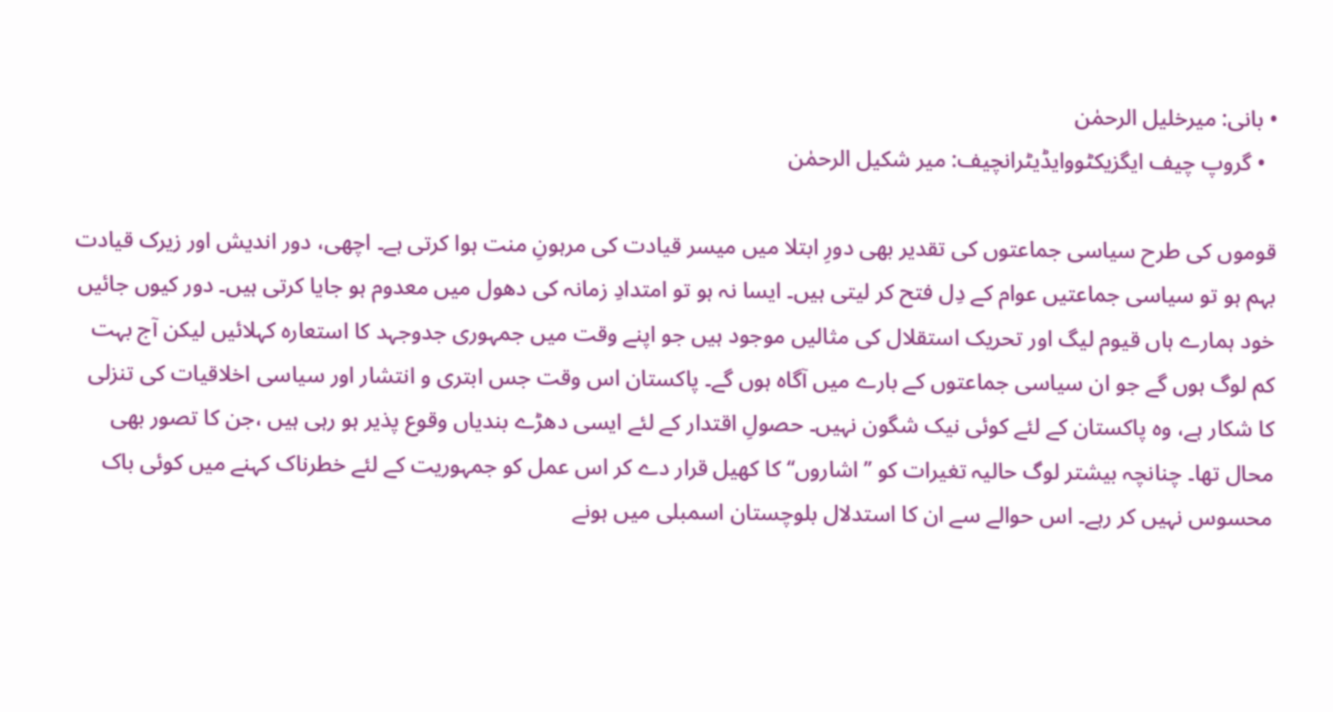• بانی: میرخلیل الرحمٰن
  • گروپ چیف ایگزیکٹووایڈیٹرانچیف: میر شکیل الرحمٰن

قوموں کی طرح سیاسی جماعتوں کی تقدیر بھی دورِ ابتلا میں میسر قیادت کی مرہونِ منت ہوا کرتی ہے۔ اچھی، دور اندیش اور زیرک قیادت بہم ہو تو سیاسی جماعتیں عوام کے دِل فتح کر لیتی ہیں۔ ایسا نہ ہو تو امتدادِ زمانہ کی دھول میں معدوم ہو جایا کرتی ہیں۔ دور کیوں جائیں خود ہمارے ہاں قیوم لیگ اور تحریک استقلال کی مثالیں موجود ہیں جو اپنے وقت میں جمہوری جدوجہد کا استعارہ کہلائیں لیکن آج بہت کم لوگ ہوں گے جو ان سیاسی جماعتوں کے بارے میں آگاہ ہوں گے۔ پاکستان اس وقت جس ابتری و انتشار اور سیاسی اخلاقیات کی تنزلی کا شکار ہے، وہ پاکستان کے لئے کوئی نیک شگون نہیں۔ حصولِ اقتدار کے لئے ایسی دھڑے بندیاں وقوع پذیر ہو رہی ہیں ،جن کا تصور بھی محال تھا۔ چنانچہ بیشتر لوگ حالیہ تغیرات کو ’’اشاروں‘‘ کا کھیل قرار دے کر اس عمل کو جمہوریت کے لئے خطرناک کہنے میں کوئی باک محسوس نہیں کر رہے۔ اس حوالے سے ان کا استدلال بلوچستان اسمبلی میں ہونے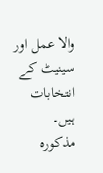والا عمل اور سینیٹ کے انتخابات ہیں۔ مذکورہ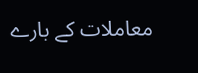معاملات کے بارے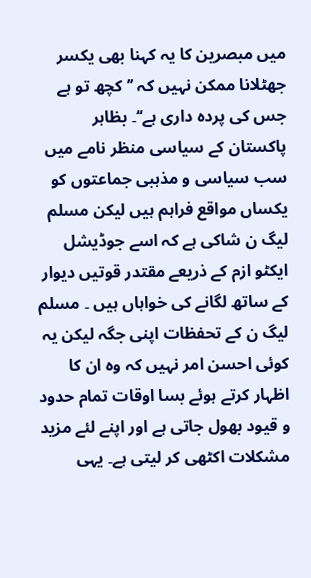میں مبصرین کا یہ کہنا بھی یکسر جھٹلانا ممکن نہیں کہ ’’کچھ تو ہے جس کی پردہ داری ہے‘‘۔ بظاہر پاکستان کے سیاسی منظر نامے میں سب سیاسی و مذہبی جماعتوں کو یکساں مواقع فراہم ہیں لیکن مسلم لیگ ن شاکی ہے کہ اسے جوڈیشل ایکٹو ازم کے ذریعے مقتدر قوتیں دیوار کے ساتھ لگانے کی خواہاں ہیں ۔ مسلم لیگ ن کے تحفظات اپنی جگہ لیکن یہ کوئی احسن امر نہیں کہ وہ ان کا اظہار کرتے ہوئے بسا اوقات تمام حدود و قیود بھول جاتی ہے اور اپنے لئے مزید مشکلات اکٹھی کر لیتی ہے۔ یہی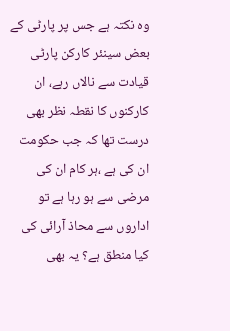وہ نکتہ ہے جس پر پارٹی کے بعض سینئر کارکن پارٹی قیادت سے نالاں رہے، ان کارکنوں کا نقطہ نظر بھی درست تھا کہ جب حکومت ان کی ہے ،ہر کام ان کی مرضی سے ہو رہا ہے تو اداروں سے محاذ آرائی کی کیا منطق ہے؟ یہ بھی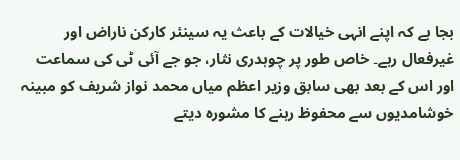بجا ہے کہ اپنے انہی خیالات کے باعث یہ سینئر کارکن ناراض اور غیرفعال رہے۔ خاص طور پر چوہدری نثار، جو جے آئی ٹی کی سماعت اور اس کے بعد بھی سابق وزیر اعظم میاں محمد نواز شریف کو مبینہ خوشامدیوں سے محفوظ رہنے کا مشورہ دیتے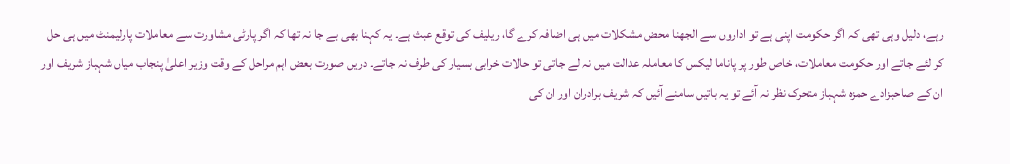رہے، دلیل وہی تھی کہ اگر حکومت اپنی ہے تو اداروں سے الجھنا محض مشکلات میں ہی اضافہ کرے گا، ریلیف کی توقع عبث ہے۔ یہ کہنا بھی بے جا نہ تھا کہ اگر پارٹی مشاورت سے معاملات پارلیمنٹ میں ہی حل کر لئے جاتے اور حکومت معاملات، خاص طور پر پاناما لیکس کا معاملہ عدالت میں نہ لے جاتی تو حالات خرابی بسیار کی طرف نہ جاتے۔ دریں صورت بعض اہم مراحل کے وقت وزیر اعلیٰ پنجاب میاں شہباز شریف اور ان کے صاحبزادے حمزہ شہباز متحرک نظر نہ آئے تو یہ باتیں سامنے آئیں کہ شریف برادران اور ان کی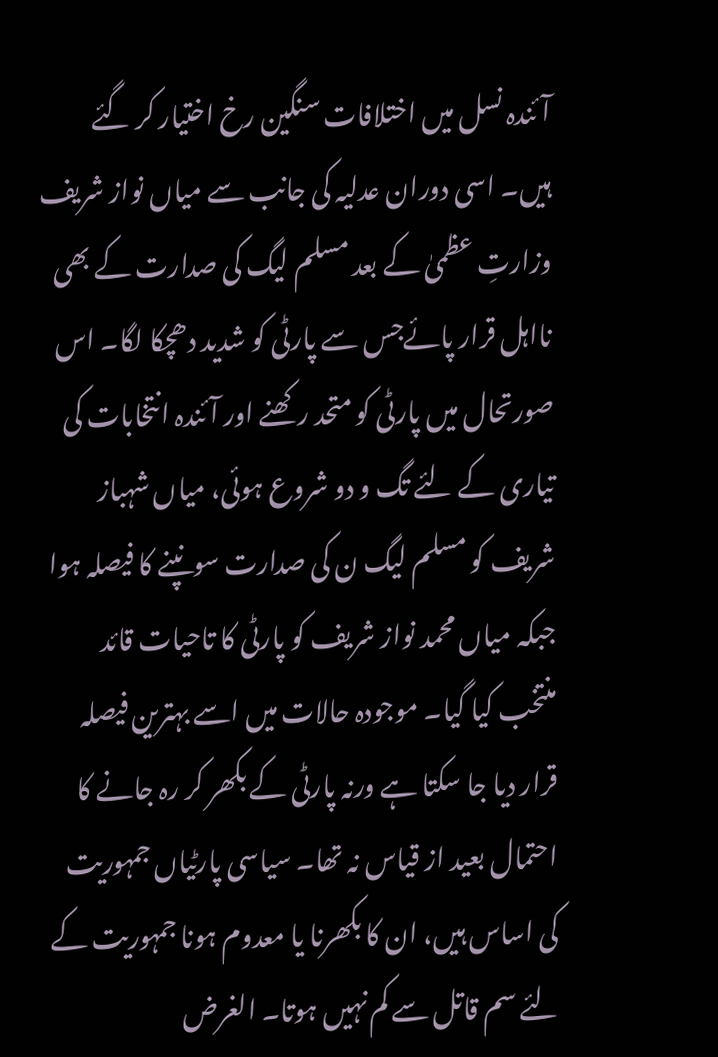آئندہ نسل میں اختلافات سنگین رخ اختیار کر گئے ہیں۔ اسی دوران عدلیہ کی جانب سے میاں نواز شریف وزارتِ عظمیٰ کے بعد مسلم لیگ کی صدارت کے بھی نااہل قرار پائےجس سے پارٹی کو شدید دھچکا لگا۔ اس صورتحال میں پارٹی کو متحد رکھنے اور آئندہ انتخابات کی تیاری کے لئے تگ و دو شروع ہوئی، میاں شہباز شریف کو مسلم لیگ ن کی صدارت سونپنے کا فیصلہ ہوا جبکہ میاں محمد نواز شریف کو پارٹی کا تاحیات قائد منتخب کیا گیا۔ موجودہ حالات میں اسے بہترین فیصلہ قرار دیا جا سکتا ہے ورنہ پارٹی کے بکھر کر رہ جانے کا احتمال بعید از قیاس نہ تھا۔ سیاسی پارٹیاں جمہوریت کی اساس ہیں، ان کا بکھرنا یا معدوم ہونا جمہوریت کے لئے سم قاتل سے کم نہیں ہوتا۔ الغرض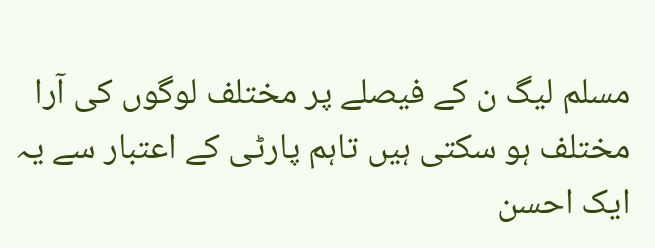مسلم لیگ ن کے فیصلے پر مختلف لوگوں کی آرا مختلف ہو سکتی ہیں تاہم پارٹی کے اعتبار سے یہ ایک احسن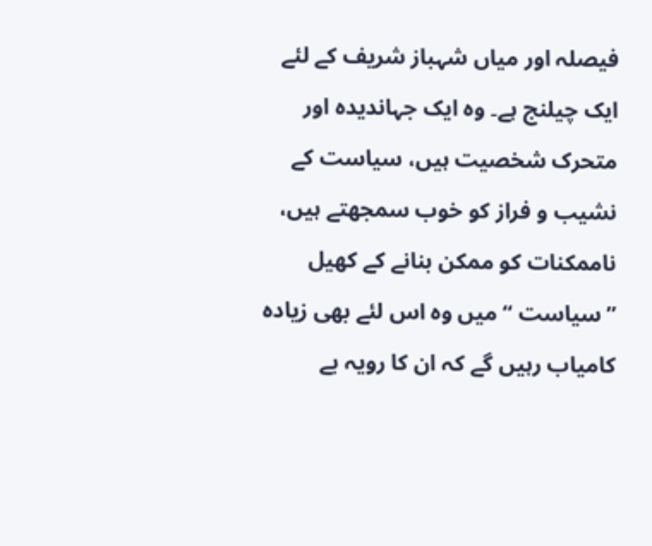فیصلہ اور میاں شہباز شریف کے لئے ایک چیلنج ہے۔ وہ ایک جہاندیدہ اور متحرک شخصیت ہیں، سیاست کے نشیب و فراز کو خوب سمجھتے ہیں، ناممکنات کو ممکن بنانے کے کھیل ’’سیاست ‘‘میں وہ اس لئے بھی زیادہ کامیاب رہیں گے کہ ان کا رویہ بے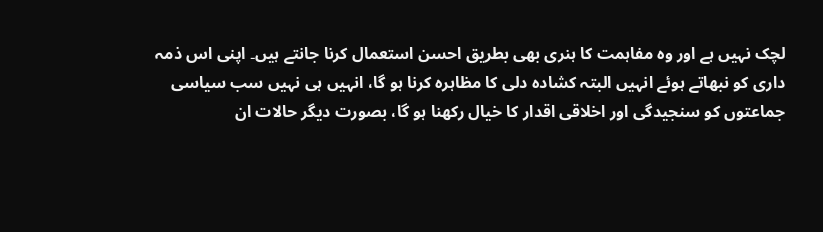لچک نہیں ہے اور وہ مفاہمت کا ہنری بھی بطریق احسن استعمال کرنا جانتے ہیں۔ اپنی اس ذمہ داری کو نبھاتے ہوئے انہیں البتہ کشادہ دلی کا مظاہرہ کرنا ہو گا، انہیں ہی نہیں سب سیاسی جماعتوں کو سنجیدگی اور اخلاقی اقدار کا خیال رکھنا ہو گا، بصورت دیگر حالات ان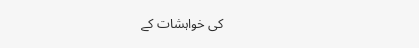کی خواہشات کے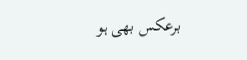برعکس بھی ہو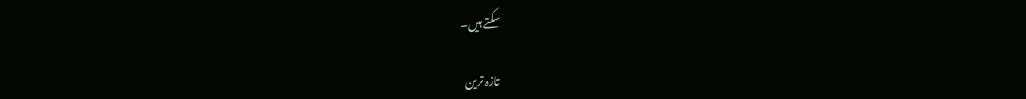سکتے ہیں۔

تازہ ترین